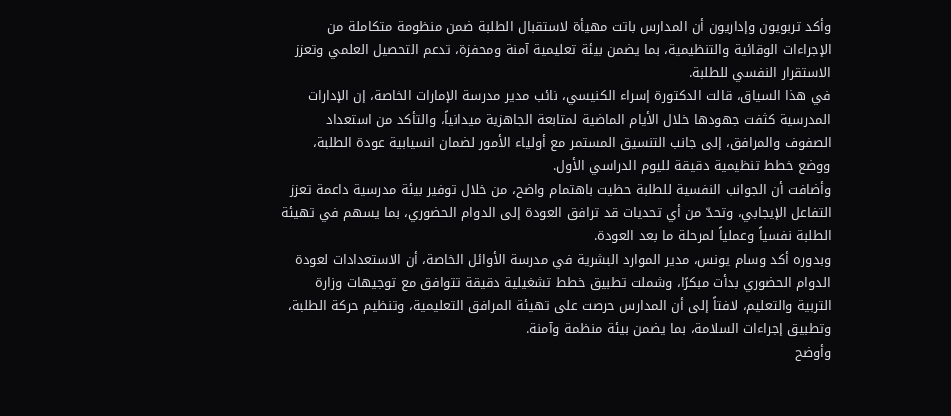وأكد تربويون وإداريون أن المدارس باتت مهيأة لاستقبال الطلبة ضمن منظومة متكاملة من الإجراءات الوقائية والتنظيمية، بما يضمن بيئة تعليمية آمنة ومحفزة، تدعم التحصيل العلمي وتعزز الاستقرار النفسي للطلبة.
في هذا السياق، قالت الدكتورة إسراء الكنيسي، نائب مدير مدرسة الإمارات الخاصة، إن الإدارات المدرسية كثفت جهودها خلال الأيام الماضية لمتابعة الجاهزية ميدانياً، والتأكد من استعداد الصفوف والمرافق، إلى جانب التنسيق المستمر مع أولياء الأمور لضمان انسيابية عودة الطلبة، ووضع خطط تنظيمية دقيقة لليوم الدراسي الأول.
وأضافت أن الجوانب النفسية للطلبة حظيت باهتمام واضح، من خلال توفير بيئة مدرسية داعمة تعزز التفاعل الإيجابي، وتحدّ من أي تحديات قد ترافق العودة إلى الدوام الحضوري، بما يسهم في تهيئة الطلبة نفسياً وعملياً لمرحلة ما بعد العودة.
وبدوره أكد وسام يونس، مدير الموارد البشرية في مدرسة الأوائل الخاصة، أن الاستعدادات لعودة الدوام الحضوري بدأت مبكرًا، وشملت تطبيق خطط تشغيلية دقيقة تتوافق مع توجيهات وزارة التربية والتعليم، لافتاً إلى أن المدارس حرصت على تهيئة المرافق التعليمية، وتنظيم حركة الطلبة، وتطبيق إجراءات السلامة، بما يضمن بيئة منظمة وآمنة.
وأوضح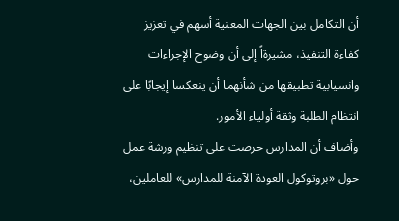أن التكامل بين الجهات المعنية أسهم في تعزيز كفاءة التنفيذ، مشيرةاً إلى أن وضوح الإجراءات وانسيابية تطبيقها من شأنهما أن ينعكسا إيجابًا على انتظام الطلبة وثقة أولياء الأمور.
وأضاف أن المدارس حرصت على تنظيم ورشة عمل حول «بروتوكول العودة الآمنة للمدارس» للعاملين،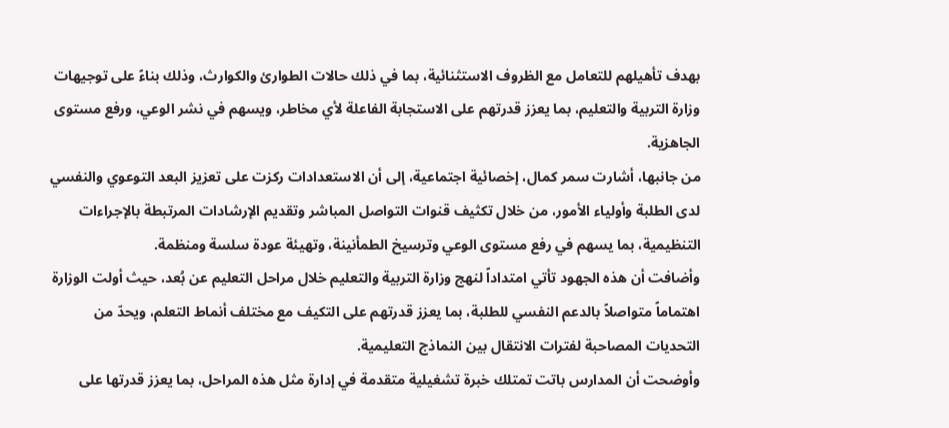بهدف تأهيلهم للتعامل مع الظروف الاستثنائية، بما في ذلك حالات الطوارئ والكوارث، وذلك بناءً على توجيهات وزارة التربية والتعليم، بما يعزز قدرتهم على الاستجابة الفاعلة لأي مخاطر، ويسهم في نشر الوعي، ورفع مستوى الجاهزية.
من جانبها، أشارت سمر كمال، إخصائية اجتماعية، إلى أن الاستعدادات ركزت على تعزيز البعد التوعوي والنفسي لدى الطلبة وأولياء الأمور، من خلال تكثيف قنوات التواصل المباشر وتقديم الإرشادات المرتبطة بالإجراءات التنظيمية، بما يسهم في رفع مستوى الوعي وترسيخ الطمأنينة، وتهيئة عودة سلسة ومنظمة.
وأضافت أن هذه الجهود تأتي امتداداً لنهج وزارة التربية والتعليم خلال مراحل التعليم عن بُعد، حيث أولت الوزارة اهتماماً متواصلاً بالدعم النفسي للطلبة، بما يعزز قدرتهم على التكيف مع مختلف أنماط التعلم، ويحدّ من التحديات المصاحبة لفترات الانتقال بين النماذج التعليمية.
وأوضحت أن المدارس باتت تمتلك خبرة تشغيلية متقدمة في إدارة مثل هذه المراحل، بما يعزز قدرتها على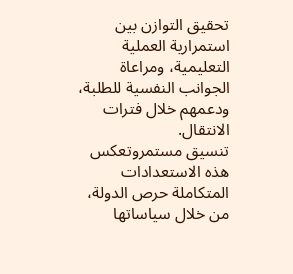تحقيق التوازن بين استمرارية العملية التعليمية، ومراعاة الجوانب النفسية للطلبة، ودعمهم خلال فترات الانتقال.
تنسيق مستمروتعكس هذه الاستعدادات المتكاملة حرص الدولة، من خلال سياساتها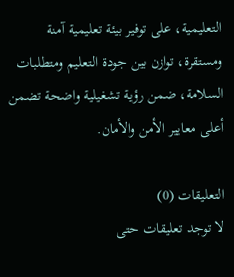التعليمية، على توفير بيئة تعليمية آمنة ومستقرة، توازن بين جودة التعليم ومتطلبات السلامة، ضمن رؤية تشغيلية واضحة تضمن أعلى معايير الأمن والأمان.

التعليقات (0)
لا توجد تعليقات حتى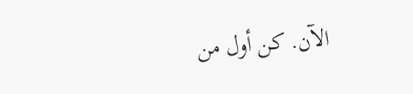الآن. كن أول من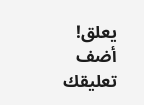يعلق!
أضف تعليقك